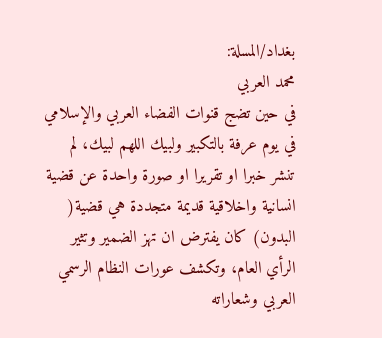بغداد/المسلة:
محمد العربي
في حين تضج قنوات الفضاء العربي والإسلامي في يوم عرفة بالتكبير ولبيك اللهم لبيك، لم تنشر خبرا او تقريرا او صورة واحدة عن قضية انسانية واخلاقية قديمة متجددة هي قضية( البدون) كان يفترض ان تهز الضمير وتثير الرأي العام، وتكشف عورات النظام الرسمي العربي وشعاراته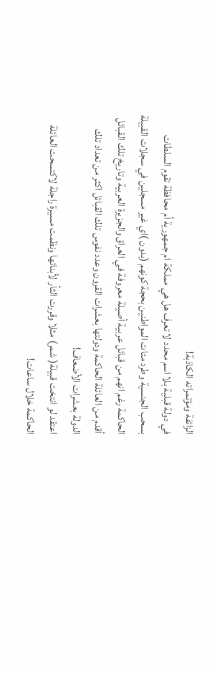الزائفة ومؤتمراته الكاذبة!
في دولة قبلية بلا اسم محدد لا تعرف هل هي مملكة ام جمهورية أم محافظة تقوم السلطات بسحب الجنسية وطرد مئات المواطنين بحجة كونهم (بدون )اي غير مسجلين في سجلات القبيلة الحاكمة رغم انهم من قبائل عربية أصيلة معروفة في العراق والجزيرة العربية وتاريخ تلك القبائل أقدم من العائلة الحاكمة ودولتها بعشرات القرون وعدد نفوس تلك القبائل اكثر من تعداد تلك الدولة بعشرات الأضعاف!
اعتقد لو انتخت قبيلة( شمر) مثلا وقررت الثأر لأبنائها ونظمت مسيرة راجلة لاكتسحت العائلة الحاكمة خلال ساعات!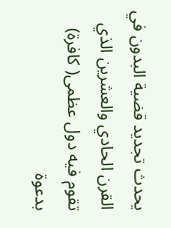يحدث تجديد قضية البدون في القرن الحادي والعشرين الذي تقوم فيه دول عظمى( كافرة) بدعوة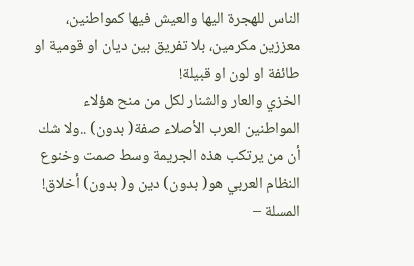الناس للهجرة اليها والعيش فيها كمواطنين، معززين مكرمين، بلا تفريق بين ديان او قومية او طائفة او لون او قبيلة!
الخزي والعار والشنار لكل من منح هؤلاء المواطنين العرب الأصلاء صفة( بدون) ..ولا شك أن من يرتكب هذه الجريمة وسط صمت وخنوع النظام العربي هو( بدون) دين و( بدون) أخلاق!
المسلة –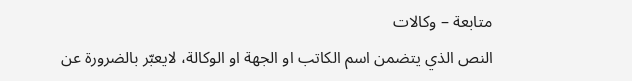متابعة – وكالات
النص الذي يتضمن اسم الكاتب او الجهة او الوكالة، لايعبّر بالضرورة عن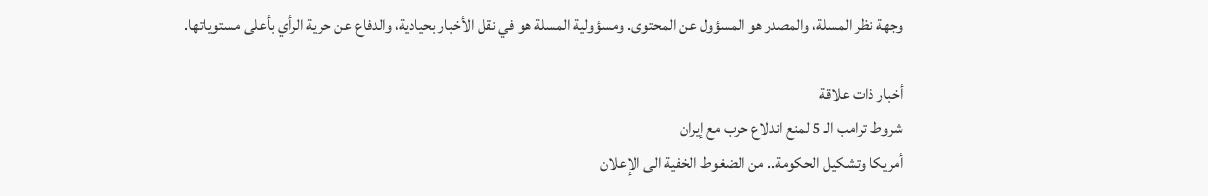وجهة نظر المسلة، والمصدر هو المسؤول عن المحتوى. ومسؤولية المسلة هو في نقل الأخبار بحيادية، والدفاع عن حرية الرأي بأعلى مستوياتها.

أخبار ذات علاقة
شروط ترامب الـ 5 لمنع اندلاع حرب مع إيران
أمريكا وتشكيل الحكومة.. من الضغوط الخفية الى الإعلان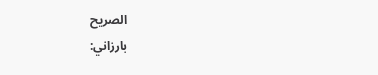الصريح
بارزاني: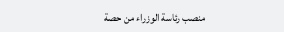منصب رئاسة الوزراء من حصة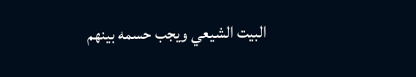البيت الشيعي ويجب حسمه بينهم